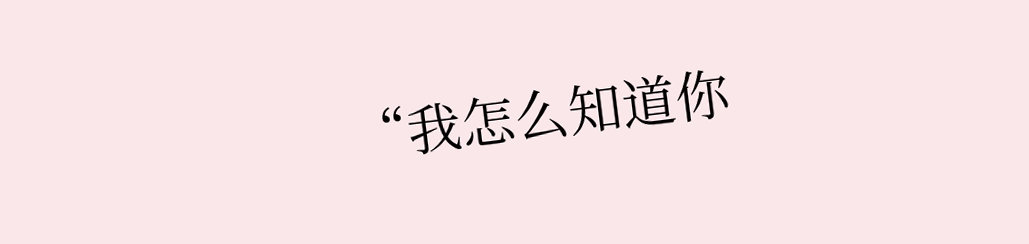“我怎么知道你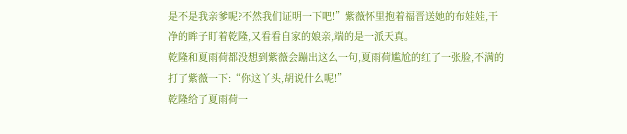是不是我亲爹呢?不然我们证明一下吧!”紫薇怀里抱着福晋送她的布娃娃,干净的眸子盯着乾隆,又看看自家的娘亲,端的是一派天真。
乾隆和夏雨荷都没想到紫薇会蹦出这么一句,夏雨荷尴尬的红了一张脸,不满的打了紫薇一下:“你这丫头,胡说什么呢!”
乾隆给了夏雨荷一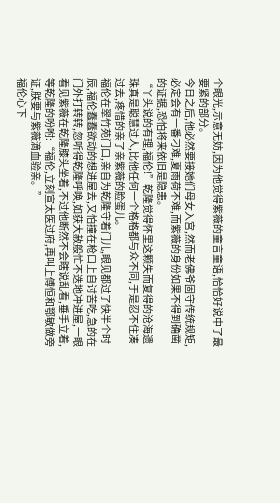个眼光,示意无妨,因为他觉得紫薇的童言童语,恰恰好说中了最要紧的部分。
今日之后,他必然要接她们母女入宫,然而老佛爷固守传统规矩,必定会有一番刁难,夏雨荷不难,而紫薇的身份如果不得到确凿的证据,恐怕将来依旧是隐患。
“丫头说的有理,福伦!”乾隆觉得怀里这颗失而复得的沧海遗珠真是聪慧过人,比他任何一个格格都与众不同,于是忍不住凑过去,疼惜的亲了亲紫薇的脸蛋儿。
福伦在翠竹苑门口,亲自为乾隆守着门儿,眼见都过了快半个时辰,福伦蠢蠢欲动的想进屋去,又怕撞在枪口上自讨苦吃,急的在门外打转转,忽听得乾隆呼唤,如获大赦般忙不迭地冲进屋,一眼看见紫薇在乾隆膝头坐着,不过他断然不会瞎说乱看,垂手立着,等乾隆的吩咐:“福伦,立刻宣太医过府,再叫上傅恒和鄂敏做旁证,朕要与紫薇滴血验亲。”
福伦心下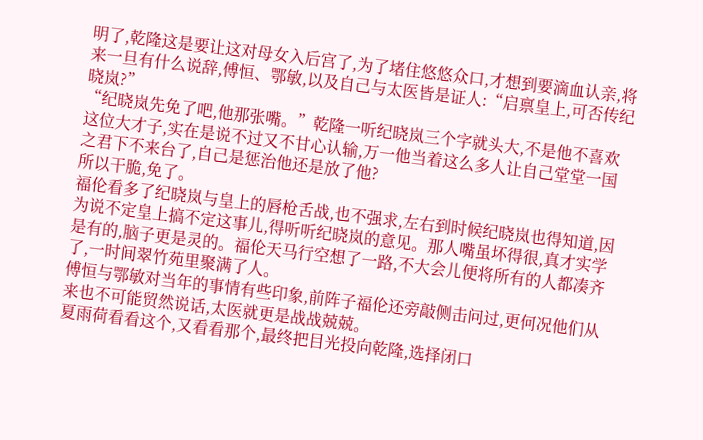明了,乾隆这是要让这对母女入后宫了,为了堵住悠悠众口,才想到要滴血认亲,将来一旦有什么说辞,傅恒、鄂敏,以及自己与太医皆是证人:“启禀皇上,可否传纪晓岚?”
“纪晓岚先免了吧,他那张嘴。”乾隆一听纪晓岚三个字就头大,不是他不喜欢这位大才子,实在是说不过又不甘心认输,万一他当着这么多人让自己堂堂一国之君下不来台了,自己是惩治他还是放了他?
所以干脆,免了。
福伦看多了纪晓岚与皇上的唇枪舌战,也不强求,左右到时候纪晓岚也得知道,因为说不定皇上搞不定这事儿,得听听纪晓岚的意见。那人嘴虽坏得很,真才实学是有的,脑子更是灵的。福伦天马行空想了一路,不大会儿便将所有的人都凑齐了,一时间翠竹苑里聚满了人。
傅恒与鄂敏对当年的事情有些印象,前阵子福伦还旁敲侧击问过,更何况他们从来也不可能贸然说话,太医就更是战战兢兢。
夏雨荷看看这个,又看看那个,最终把目光投向乾隆,选择闭口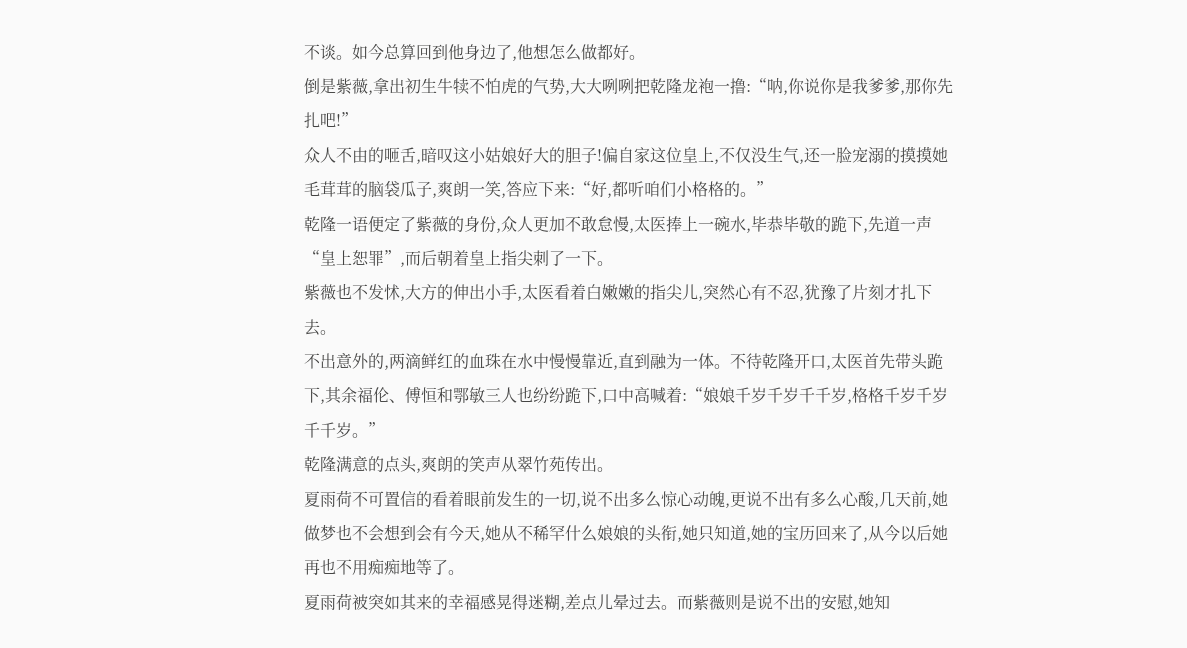不谈。如今总算回到他身边了,他想怎么做都好。
倒是紫薇,拿出初生牛犊不怕虎的气势,大大咧咧把乾隆龙袍一撸:“呐,你说你是我爹爹,那你先扎吧!”
众人不由的咂舌,暗叹这小姑娘好大的胆子!偏自家这位皇上,不仅没生气,还一脸宠溺的摸摸她毛茸茸的脑袋瓜子,爽朗一笑,答应下来:“好,都听咱们小格格的。”
乾隆一语便定了紫薇的身份,众人更加不敢怠慢,太医捧上一碗水,毕恭毕敬的跪下,先道一声“皇上恕罪”,而后朝着皇上指尖刺了一下。
紫薇也不发怵,大方的伸出小手,太医看着白嫩嫩的指尖儿,突然心有不忍,犹豫了片刻才扎下去。
不出意外的,两滴鲜红的血珠在水中慢慢靠近,直到融为一体。不待乾隆开口,太医首先带头跪下,其余福伦、傅恒和鄂敏三人也纷纷跪下,口中高喊着:“娘娘千岁千岁千千岁,格格千岁千岁千千岁。”
乾隆满意的点头,爽朗的笑声从翠竹苑传出。
夏雨荷不可置信的看着眼前发生的一切,说不出多么惊心动魄,更说不出有多么心酸,几天前,她做梦也不会想到会有今天,她从不稀罕什么娘娘的头衔,她只知道,她的宝历回来了,从今以后她再也不用痴痴地等了。
夏雨荷被突如其来的幸福感晃得迷糊,差点儿晕过去。而紫薇则是说不出的安慰,她知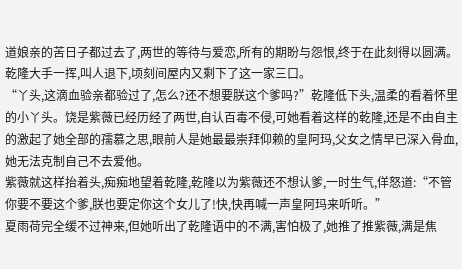道娘亲的苦日子都过去了,两世的等待与爱恋,所有的期盼与怨恨,终于在此刻得以圆满。
乾隆大手一挥,叫人退下,顷刻间屋内又剩下了这一家三口。
“丫头,这滴血验亲都验过了,怎么?还不想要朕这个爹吗?”乾隆低下头,温柔的看着怀里的小丫头。饶是紫薇已经历经了两世,自认百毒不侵,可她看着这样的乾隆,还是不由自主的激起了她全部的孺慕之思,眼前人是她最最崇拜仰赖的皇阿玛,父女之情早已深入骨血,她无法克制自己不去爱他。
紫薇就这样抬着头,痴痴地望着乾隆,乾隆以为紫薇还不想认爹,一时生气,佯怒道:“不管你要不要这个爹,朕也要定你这个女儿了!快,快再喊一声皇阿玛来听听。”
夏雨荷完全缓不过神来,但她听出了乾隆语中的不满,害怕极了,她推了推紫薇,满是焦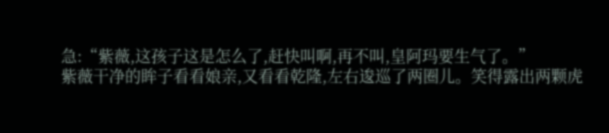急:“紫薇,这孩子这是怎么了,赶快叫啊,再不叫,皇阿玛要生气了。”
紫薇干净的眸子看看娘亲,又看看乾隆,左右逡巡了两圈儿。笑得露出两颗虎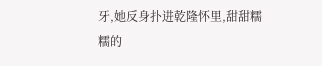牙,她反身扑进乾隆怀里,甜甜糯糯的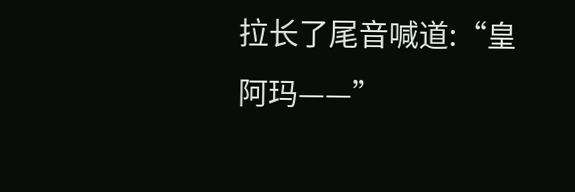拉长了尾音喊道:“皇阿玛——”